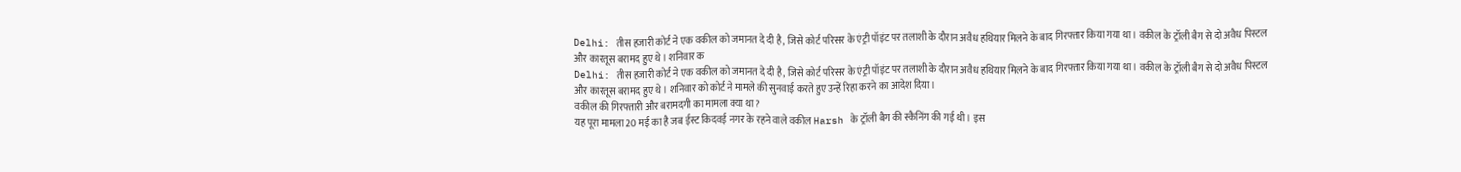Delhi: तीस हजारी कोर्ट ने एक वकील को जमानत दे दी है, जिसे कोर्ट परिसर के एंट्री पॉइंट पर तलाशी के दौरान अवैध हथियार मिलने के बाद गिरफ्तार किया गया था। वकील के ट्रॉली बैग से दो अवैध पिस्टल और कारतूस बरामद हुए थे। शनिवार क
Delhi: तीस हजारी कोर्ट ने एक वकील को जमानत दे दी है, जिसे कोर्ट परिसर के एंट्री पॉइंट पर तलाशी के दौरान अवैध हथियार मिलने के बाद गिरफ्तार किया गया था। वकील के ट्रॉली बैग से दो अवैध पिस्टल और कारतूस बरामद हुए थे। शनिवार को कोर्ट ने मामले की सुनवाई करते हुए उन्हें रिहा करने का आदेश दिया।
वकील की गिरफ्तारी और बरामदगी का मामला क्या था?
यह पूरा मामला 20 मई का है जब ईस्ट किदवई नगर के रहने वाले वकील Harsh के ट्रॉली बैग की स्कैनिंग की गई थी। इस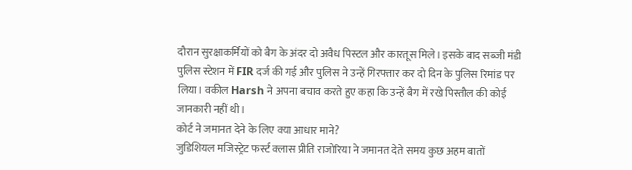दौरान सुरक्षाकर्मियों को बैग के अंदर दो अवैध पिस्टल और कारतूस मिले। इसके बाद सब्जी मंडी पुलिस स्टेशन में FIR दर्ज की गई और पुलिस ने उन्हें गिरफ्तार कर दो दिन के पुलिस रिमांड पर लिया। वकील Harsh ने अपना बचाव करते हुए कहा कि उन्हें बैग में रखे पिस्तौल की कोई जानकारी नहीं थी।
कोर्ट ने जमानत देने के लिए क्या आधार माने?
जुडिशियल मजिस्ट्रेट फर्स्ट क्लास प्रीति राजोरिया ने जमानत देते समय कुछ अहम बातों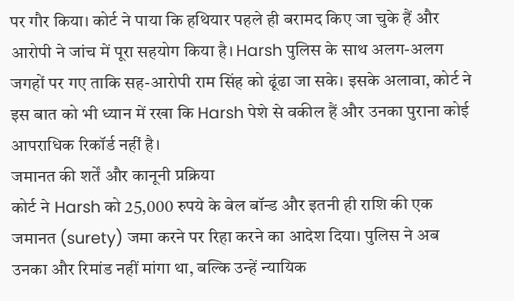पर गौर किया। कोर्ट ने पाया कि हथियार पहले ही बरामद किए जा चुके हैं और आरोपी ने जांच में पूरा सहयोग किया है। Harsh पुलिस के साथ अलग-अलग जगहों पर गए ताकि सह-आरोपी राम सिंह को ढूंढा जा सके। इसके अलावा, कोर्ट ने इस बात को भी ध्यान में रखा कि Harsh पेशे से वकील हैं और उनका पुराना कोई आपराधिक रिकॉर्ड नहीं है।
जमानत की शर्तें और कानूनी प्रक्रिया
कोर्ट ने Harsh को 25,000 रुपये के बेल बॉन्ड और इतनी ही राशि की एक जमानत (surety) जमा करने पर रिहा करने का आदेश दिया। पुलिस ने अब उनका और रिमांड नहीं मांगा था, बल्कि उन्हें न्यायिक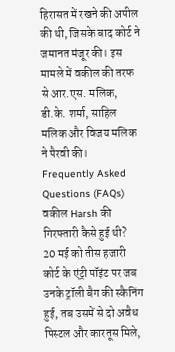हिरासत में रखने की अपील की थी, जिसके बाद कोर्ट ने जमानत मंजूर की। इस मामले में वकील की तरफ से आर.एस. मलिक, डी.के. शर्मा, साहिल मलिक और विजय मलिक ने पैरवी की।
Frequently Asked Questions (FAQs)
वकील Harsh की गिरफ्तारी कैसे हुई थी?
20 मई को तीस हजारी कोर्ट के एंट्री पॉइंट पर जब उनके ट्रॉली बैग की स्कैनिंग हुई, तब उसमें से दो अवैध पिस्टल और कारतूस मिले,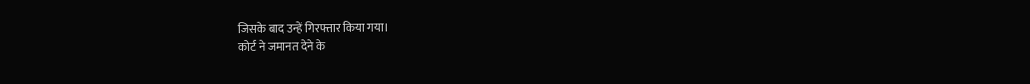जिसके बाद उन्हें गिरफ्तार किया गया।
कोर्ट ने जमानत देने के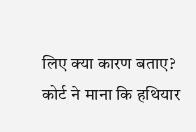लिए क्या कारण बताए?
कोर्ट ने माना कि हथियार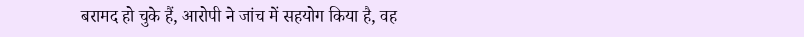बरामद हो चुके हैं, आरोपी ने जांच में सहयोग किया है, वह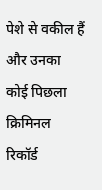पेशे से वकील हैं और उनका कोई पिछला क्रिमिनल रिकॉर्ड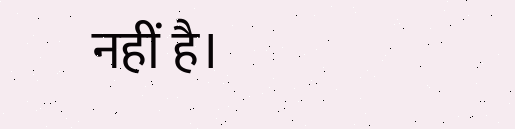नहीं है।